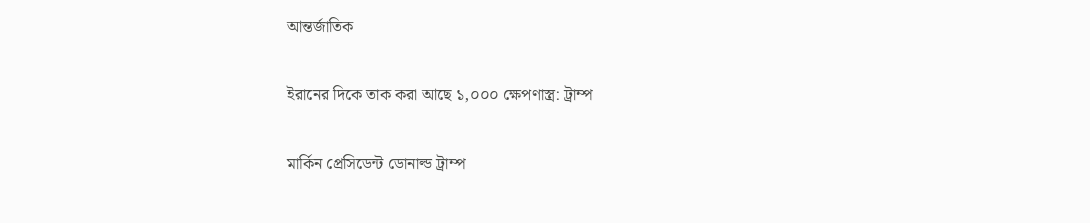আন্তর্জাতিক

ইরানের দিকে তাক করা আছে ১,০০০ ক্ষেপণাস্ত্র: ট্রাম্প

মার্কিন প্রেসিডেন্ট ডোনাল্ড ট্রাম্প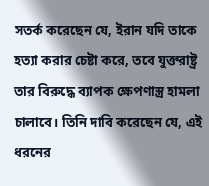সতর্ক করেছেন যে, ইরান যদি তাকে হত্যা করার চেষ্টা করে, তবে যুক্তরাষ্ট্র তার বিরুদ্ধে ব্যাপক ক্ষেপণাস্ত্র হামলা চালাবে। তিনি দাবি করেছেন যে, এই ধরনের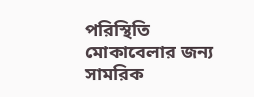পরিস্থিতি মোকাবেলার জন্য সামরিক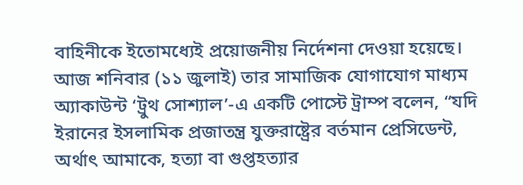বাহিনীকে ইতোমধ্যেই প্রয়োজনীয় নির্দেশনা দেওয়া হয়েছে।
আজ শনিবার (১১ জুলাই) তার সামাজিক যোগাযোগ মাধ্যম অ্যাকাউন্ট ‘ট্রুথ সোশ্যাল’-এ একটি পোস্টে ট্রাম্প বলেন, “যদি ইরানের ইসলামিক প্রজাতন্ত্র যুক্তরাষ্ট্রের বর্তমান প্রেসিডেন্ট, অর্থাৎ আমাকে, হত্যা বা গুপ্তহত্যার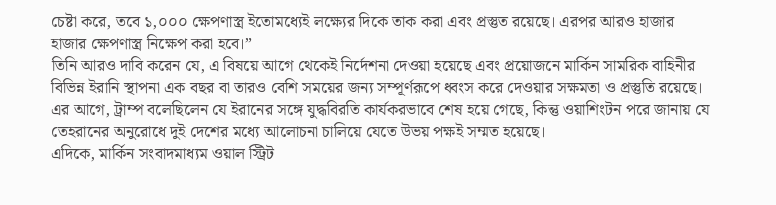চেষ্টা করে, তবে ১,০০০ ক্ষেপণাস্ত্র ইতোমধ্যেই লক্ষ্যের দিকে তাক করা এবং প্রস্তুত রয়েছে। এরপর আরও হাজার হাজার ক্ষেপণাস্ত্র নিক্ষেপ করা হবে।”
তিনি আরও দাবি করেন যে, এ বিষয়ে আগে থেকেই নির্দেশনা দেওয়া হয়েছে এবং প্রয়োজনে মার্কিন সামরিক বাহিনীর বিভিন্ন ইরানি স্থাপনা এক বছর বা তারও বেশি সময়ের জন্য সম্পূর্ণরূপে ধ্বংস করে দেওয়ার সক্ষমতা ও প্রস্তুতি রয়েছে। এর আগে, ট্রাম্প বলেছিলেন যে ইরানের সঙ্গে যুদ্ধবিরতি কার্যকরভাবে শেষ হয়ে গেছে, কিন্তু ওয়াশিংটন পরে জানায় যে তেহরানের অনুরোধে দুই দেশের মধ্যে আলোচনা চালিয়ে যেতে উভয় পক্ষই সম্মত হয়েছে।
এদিকে, মার্কিন সংবাদমাধ্যম ওয়াল স্ট্রিট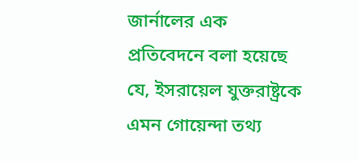জার্নালের এক প্রতিবেদনে বলা হয়েছে যে, ইসরায়েল যুক্তরাষ্ট্রকে এমন গোয়েন্দা তথ্য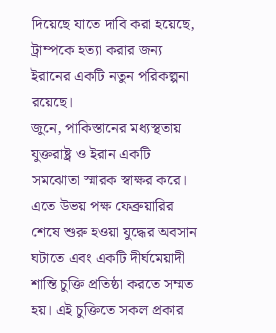দিয়েছে যাতে দাবি করা হয়েছে, ট্রাম্পকে হত্যা করার জন্য ইরানের একটি নতুন পরিকল্পনা রয়েছে।
জুনে, পাকিস্তানের মধ্যস্থতায় যুক্তরাষ্ট্র ও ইরান একটি সমঝোতা স্মারক স্বাক্ষর করে। এতে উভয় পক্ষ ফেব্রুয়ারির শেষে শুরু হওয়া যুদ্ধের অবসান ঘটাতে এবং একটি দীর্ঘমেয়াদী শান্তি চুক্তি প্রতিষ্ঠা করতে সম্মত হয়। এই চুক্তিতে সকল প্রকার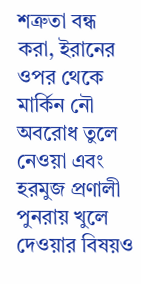শত্রুতা বন্ধ করা, ইরানের ওপর থেকে মার্কিন নৌ অবরোধ তুলে নেওয়া এবং হরমুজ প্রণালী পুনরায় খুলে দেওয়ার বিষয়ও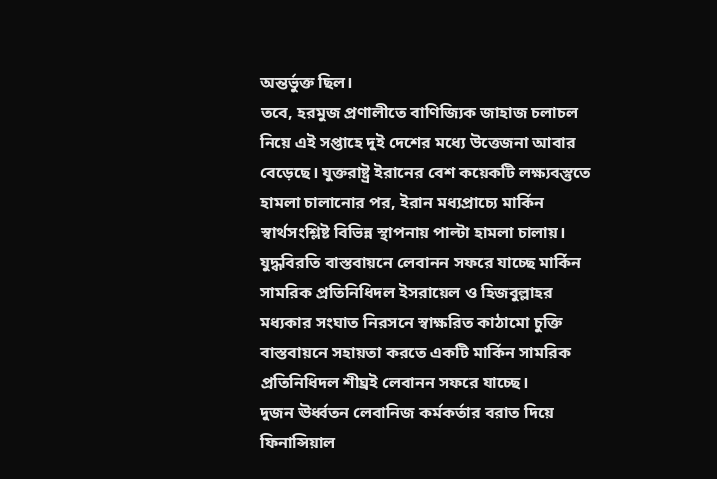অন্তর্ভুক্ত ছিল।
তবে, হরমুজ প্রণালীতে বাণিজ্যিক জাহাজ চলাচল নিয়ে এই সপ্তাহে দুই দেশের মধ্যে উত্তেজনা আবার বেড়েছে। যুক্তরাষ্ট্র ইরানের বেশ কয়েকটি লক্ষ্যবস্তুতে হামলা চালানোর পর, ইরান মধ্যপ্রাচ্যে মার্কিন স্বার্থসংশ্লিষ্ট বিভিন্ন স্থাপনায় পাল্টা হামলা চালায়। যুদ্ধবিরতি বাস্তবায়নে লেবানন সফরে যাচ্ছে মার্কিন সামরিক প্রতিনিধিদল ইসরায়েল ও হিজবুল্লাহর মধ্যকার সংঘাত নিরসনে স্বাক্ষরিত কাঠামো চুক্তি বাস্তবায়নে সহায়তা করতে একটি মার্কিন সামরিক প্রতিনিধিদল শীঘ্রই লেবানন সফরে যাচ্ছে।
দুজন ঊর্ধ্বতন লেবানিজ কর্মকর্তার বরাত দিয়ে ফিনান্সিয়াল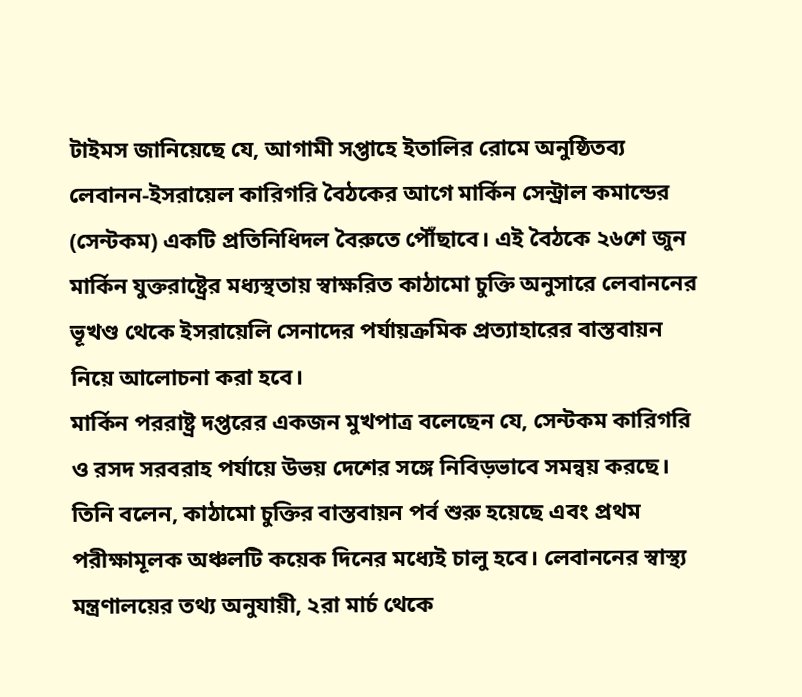টাইমস জানিয়েছে যে, আগামী সপ্তাহে ইতালির রোমে অনুষ্ঠিতব্য লেবানন-ইসরায়েল কারিগরি বৈঠকের আগে মার্কিন সেন্ট্রাল কমান্ডের (সেন্টকম) একটি প্রতিনিধিদল বৈরুতে পৌঁছাবে। এই বৈঠকে ২৬শে জুন মার্কিন যুক্তরাষ্ট্রের মধ্যস্থতায় স্বাক্ষরিত কাঠামো চুক্তি অনুসারে লেবাননের ভূখণ্ড থেকে ইসরায়েলি সেনাদের পর্যায়ক্রমিক প্রত্যাহারের বাস্তবায়ন নিয়ে আলোচনা করা হবে।
মার্কিন পররাষ্ট্র দপ্তরের একজন মুখপাত্র বলেছেন যে, সেন্টকম কারিগরি ও রসদ সরবরাহ পর্যায়ে উভয় দেশের সঙ্গে নিবিড়ভাবে সমন্বয় করছে। তিনি বলেন, কাঠামো চুক্তির বাস্তবায়ন পর্ব শুরু হয়েছে এবং প্রথম পরীক্ষামূলক অঞ্চলটি কয়েক দিনের মধ্যেই চালু হবে। লেবাননের স্বাস্থ্য মন্ত্রণালয়ের তথ্য অনুযায়ী, ২রা মার্চ থেকে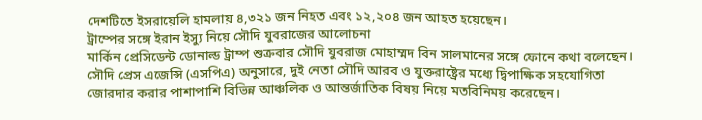দেশটিতে ইসরায়েলি হামলায় ৪,৩২১ জন নিহত এবং ১২,২০৪ জন আহত হয়েছেন।
ট্রাম্পের সঙ্গে ইরান ইস্যু নিয়ে সৌদি যুবরাজের আলোচনা
মার্কিন প্রেসিডেন্ট ডোনাল্ড ট্রাম্প শুক্রবার সৌদি যুবরাজ মোহাম্মদ বিন সালমানের সঙ্গে ফোনে কথা বলেছেন।
সৌদি প্রেস এজেন্সি (এসপিএ) অনুসারে, দুই নেতা সৌদি আরব ও যুক্তরাষ্ট্রের মধ্যে দ্বিপাক্ষিক সহযোগিতা জোরদার করার পাশাপাশি বিভিন্ন আঞ্চলিক ও আন্তর্জাতিক বিষয় নিয়ে মতবিনিময় করেছেন।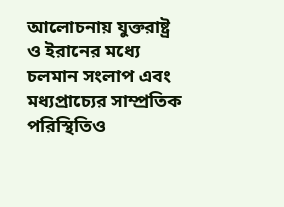আলোচনায় যুক্তরাষ্ট্র ও ইরানের মধ্যে চলমান সংলাপ এবং মধ্যপ্রাচ্যের সাম্প্রতিক পরিস্থিতিও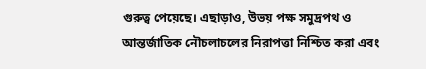গুরুত্ব পেয়েছে। এছাড়াও, উভয় পক্ষ সমুদ্রপথ ও আন্তর্জাতিক নৌচলাচলের নিরাপত্তা নিশ্চিত করা এবং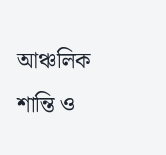আঞ্চলিক শান্তি ও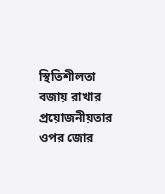স্থিতিশীলতা বজায় রাখার প্রয়োজনীয়তার ওপর জোর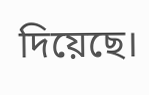দিয়েছে।